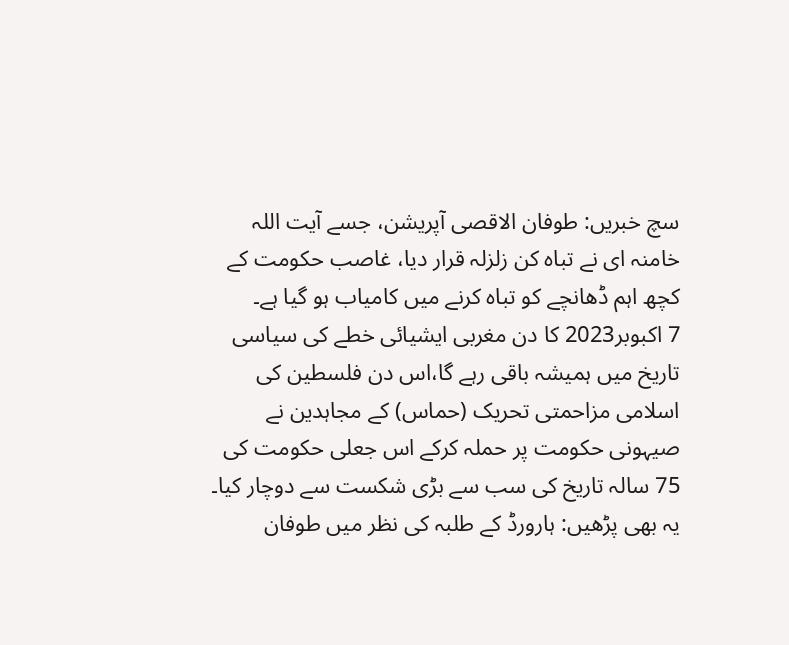سچ خبریں: طوفان الاقصی آپریشن، جسے آیت اللہ خامنہ ای نے تباہ کن زلزلہ قرار دیا، غاصب حکومت کے کچھ اہم ڈھانچے کو تباہ کرنے میں کامیاب ہو گیا ہے۔
7 اکبوبر2023 کا دن مغربی ایشیائی خطے کی سیاسی تاریخ میں ہمیشہ باقی رہے گا،اس دن فلسطین کی اسلامی مزاحمتی تحریک (حماس) کے مجاہدین نے صیہونی حکومت پر حملہ کرکے اس جعلی حکومت کی 75 سالہ تاریخ کی سب سے بڑی شکست سے دوچار کیا۔
یہ بھی پڑھیں: ہارورڈ کے طلبہ کی نظر میں طوفان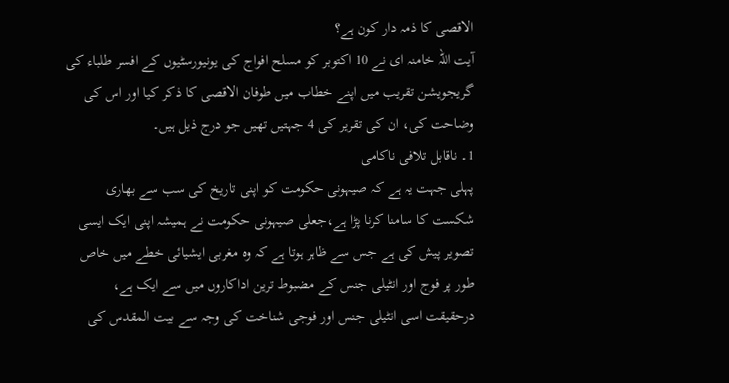الاقصی کا ذمہ دار کون ہے؟
آیت اللہ خامنہ ای نے 10 اکتوبر کو مسلح افواج کی یونیورسٹیوں کے افسر طلباء کی گریجویشن تقریب میں اپنے خطاب میں طوفان الاقصی کا ذکر کیا اور اس کی وضاحت کی، ان کی تقریر کی 4 جہتیں تھیں جو درج ذیل ہیں۔
1۔ ناقابل تلافی ناکامی
پہلی جہت یہ ہے کہ صیہونی حکومت کو اپنی تاریخ کی سب سے بھاری شکست کا سامنا کرنا پڑا ہے،جعلی صیہونی حکومت نے ہمیشہ اپنی ایک ایسی تصویر پیش کی ہے جس سے ظاہر ہوتا ہے کہ وہ مغربی ایشیائی خطے میں خاص طور پر فوج اور انٹیلی جنس کے مضبوط ترین اداکاروں میں سے ایک ہے، درحقیقت اسی انٹیلی جنس اور فوجی شناخت کی وجہ سے بیت المقدس کی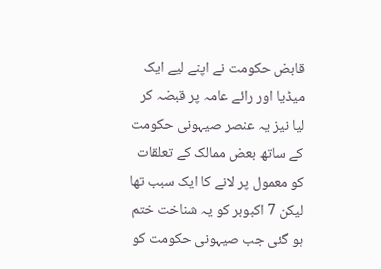قابض حکومت نے اپنے لیے ایک میڈیا اور رائے عامہ پر قبضہ کر لیا نیز یہ عنصر صیہونی حکومت کے ساتھ بعض ممالک کے تعلقات کو معمول پر لانے کا ایک سبب تھا لیکن 7 اکبوبر کو یہ شناخت ختم ہو گئی جب صیہونی حکومت کو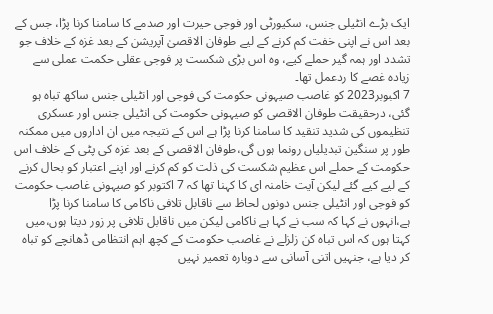ایک بڑے انٹیلی جنس، سکیورٹی اور فوجی حیرت اور صدمے کا سامنا کرنا پڑا، جس کے بعد اس نے اپنی خفت کم کرنے کے لیے طوفان الاقصیٰ آپریشن کے بعد غزہ کے خلاف جو تشدد اور ہمہ گیر حملے کیے، وہ اس بڑی شکست پر فوجی عقلی حکمت عملی سے زیادہ غصے کا ردعمل تھا۔
7 اکبوبر2023 کو غاصب صیہونی حکومت کی فوجی اور انٹیلی جنس ساکھ تباہ ہو گئی، درحقیقت طوفان الاقصی کو صیہونی حکومت کی انٹیلی جنس اور عسکری تنظیموں کی شدید تنقید کا سامنا کرنا پڑا ہے اس کے نتیجہ میں ان اداروں میں ممکنہ طور پر سنگین تبدیلیاں رونما ہوں گی،طوفان الاقصی کے بعد غزہ کی پٹی کے خلاف اس حکومت کے حملے اس عظیم شکست کی ذلت کو کم کرنے اور اپنے اعتبار کو بحال کرنے کے لیے کیے گئے لیکن آیت خامنہ ای کا کہنا تھا کہ 7 اکتوبر کو صیہونی غاصب حکومت کو فوجی اور انٹیلی جنس دونوں لحاظ سے ناقابل تلافی ناکامی کا سامنا کرنا پڑا ہے،انہوں نے کہا کہ سب نے کہا ہے ناکامی لیکن میں ناقابل تلافی پر زور دیتا ہوں،میں کہتا ہوں کہ اس تباہ کن زلزلے نے غاصب حکومت کے کچھ اہم انتظامی ڈھانچے کو تباہ کر دیا ہے، جنہیں اتنی آسانی سے دوبارہ تعمیر نہیں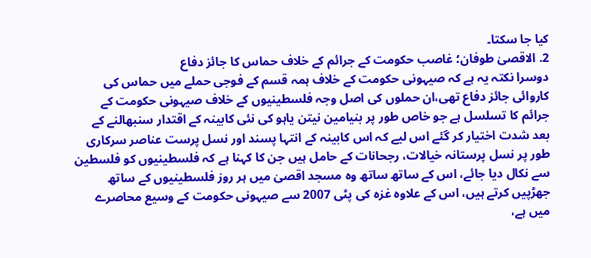کیا جا سکتا۔
2. الاقصیٰ طوفان؛ غاصب حکومت کے جرائم کے خلاف حماس کا جائز دفاع
دوسرا نکتہ یہ ہے کہ صیہونی حکومت کے خلاف ہمہ قسم کے فوجی حملے میں حماس کی کاروائی جائز دفاع تھی،ان حملوں کی اصل وجہ فلسطینیوں کے خلاف صیہونی حکومت کے جرائم کا تسلسل ہے جو خاص طور پر بنیامین نیتن یاہو کی نئی کابینہ کے اقتدار سنبھالنے کے بعد شدت اختیار کر گئے اس لیے کہ اس کابینہ کے انتہا پسند اور نسل پرست عناصر سرکاری طور پر نسل پرستانہ خیالات، رجحانات کے حامل ہیں جن کا کہنا ہے کہ فلسطینیوں کو فلسطین سے نکال دیا جائے، اس کے ساتھ ساتھ وہ مسجد اقصیٰ میں ہر روز فلسطینیوں کے ساتھ جھڑپیں کرتے ہیں، اس کے علاوہ غزہ کی پٹی 2007 سے صیہونی حکومت کے وسیع محاصرے میں ہے،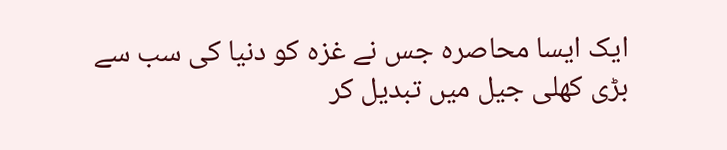ایک ایسا محاصرہ جس نے غزہ کو دنیا کی سب سے بڑی کھلی جیل میں تبدیل کر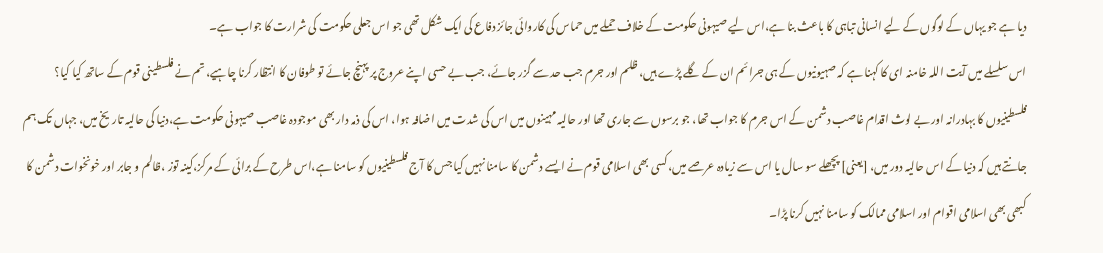دیا ہے جو یہاں کے لوگوں کے لیے انسانی تباہی کا باعث بنا ہے،اس لیے صیہونی حکومت کے خلاف حملے میں حماس کی کاروائی جائز دفاع کی ایک شکل تھی جو اس جعلی حکومت کی شرارت کا جواب ہے۔
اس سلسلے میں آیت اللہ خامنہ ای کا کہنا ہے کہ صہیونیوں کے ہی جرائم ان کے گلے پڑے ہیں، ظلم اور جرم جب حد سے گزر جائے، جب بے حسی اپنے عروج پر پہنچ جائے تو طوفان کا انتظار کرنا چاہیے، تم نے فلسطینی قوم کے ساتھ کیا کیا؟ فلسطینیوں کا بہادرانہ اور بے لوث اقدام غاصب دشمن کے اس جرم کا جواب تھا، جو برسوں سے جاری تھا اور حالیہ مہینوں میں اس کی شدت میں اضافہ ہوا، اس کی ذمہ دار بھی موجودہ غاصب صیہونی حکومت ہے،دنیا کی حالیہ تاریخ میں، جہاں تک ہم جانتے ہیں کہ دنیا کے اس حالیہ دور میں، [یعنی] پچھلے سو سال یا اس سے زیادہ عرصے میں، کسی بھی اسلامی قوم نے ایسے دشمن کا سامنا نہیں کیا جس کا آج فلسطینیوں کو سامنا ہے،اس طرح کے برائی کے مرکز،کینہ توز ،ظالم و جابر اور خونخوات دشمن کا کبھی بھی اسلامی اقوام اور اسلامی ممالک کو سامنا نہیں کرنا پڑا۔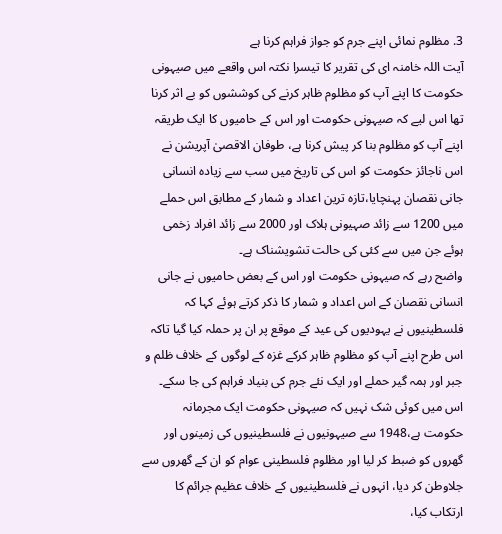3. مظلوم نمائی اپنے جرم کو جواز فراہم کرنا ہے
آیت اللہ خامنہ ای کی تقریر کا تیسرا نکتہ اس واقعے میں صیہونی حکومت کا اپنے آپ کو مظلوم ظاہر کرنے کی کوششوں کو بے اثر کرنا تھا اس لیے کہ صیہونی حکومت اور اس کے حامیوں کا ایک طریقہ اپنے آپ کو مظلوم بنا کر پیش کرنا ہے، طوفان الاقصیٰ آپریشن نے اس ناجائز حکومت کو اس کی تاریخ میں سب سے زیادہ انسانی جانی نقصان پہنچایا،تازہ ترین اعداد و شمار کے مطابق اس حملے میں 1200 سے زائد صہیونی ہلاک اور 2000 سے زائد افراد زخمی ہوئے جن میں سے کئی کی حالت تشویشناک ہے۔
واضح رہے کہ صیہونی حکومت اور اس کے بعض حامیوں نے جانی انسانی نقصان کے اس اعداد و شمار کا ذکر کرتے ہوئے کہا کہ فلسطینیوں نے یہودیوں کی عید کے موقع پر ان پر حملہ کیا گیا تاکہ اس طرح اپنے آپ کو مظلوم ظاہر کرکے غزہ کے لوگوں کے خلاف ظلم و جبر اور ہمہ گیر حملے اور ایک نئے جرم کی بنیاد فراہم کی جا سکے۔ اس میں کوئی شک نہیں کہ صیہونی حکومت ایک مجرمانہ حکومت ہے،1948 سے صیہونیوں نے فلسطینیوں کی زمینوں اور گھروں کو ضبط کر لیا اور مظلوم فلسطینی عوام کو ان کے گھروں سے جلاوطن کر دیا، انہوں نے فلسطینیوں کے خلاف عظیم جرائم کا ارتکاب کیا،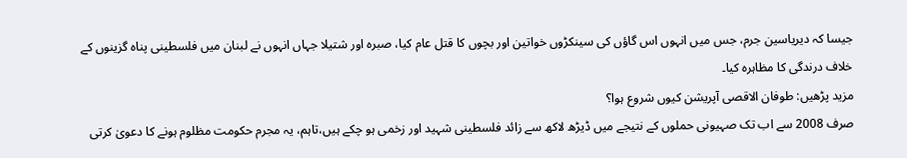جیسا کہ دیریاسین جرم، جس میں انہوں اس گاؤں کی سینکڑوں خواتین اور بچوں کا قتل عام کیا، صبرہ اور شتیلا جہاں انہوں نے لبنان میں فلسطینی پناہ گزینوں کے خلاف درندگی کا مظاہرہ کیا۔
مزید پڑھیں: طوفان الاقصی آپریشن کیوں شروع ہوا؟
صرف 2008 سے اب تک صہیونی حملوں کے نتیجے میں ڈیڑھ لاکھ سے زائد فلسطینی شہید اور زخمی ہو چکے ہیں،تاہم، یہ مجرم حکومت مظلوم ہونے کا دعویٰ کرتی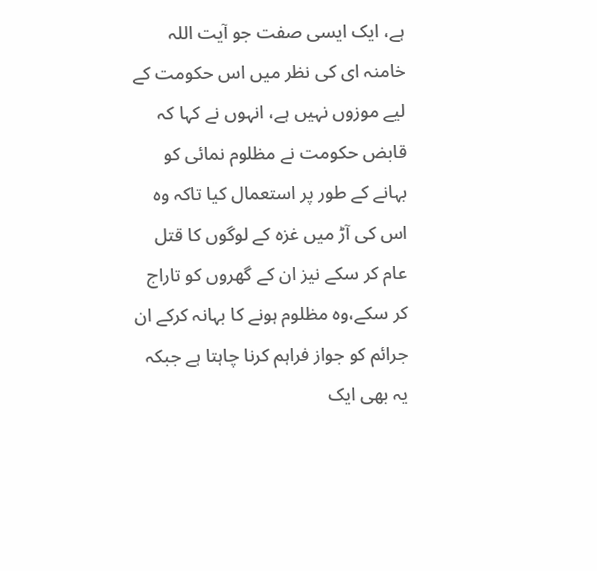ہے، ایک ایسی صفت جو آیت اللہ خامنہ ای کی نظر میں اس حکومت کے لیے موزوں نہیں ہے، انہوں نے کہا کہ قابض حکومت نے مظلوم نمائی کو بہانے کے طور پر استعمال کیا تاکہ وہ اس کی آڑ میں غزہ کے لوگوں کا قتل عام کر سکے نیز ان کے گھروں کو تاراج کر سکے،وہ مظلوم ہونے کا بہانہ کرکے ان جرائم کو جواز فراہم کرنا چاہتا ہے جبکہ یہ بھی ایک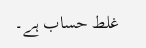غلط حساب ہے۔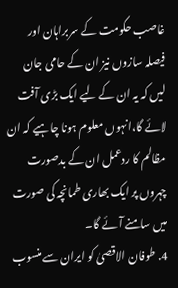غاصب حکومت کے سربراہان اور فیصلہ سازوں نیز ان کے حامی جان لیں کہ یہ ان کے لیے ایک بڑی آفت لائے گا،انہوں معلوم ہونا چاہیے کہ ان مظالم کا ردعمل ان کے بدصورت چہروں پر ایک بھاری طمانچہ کی صورت میں سامنے آئے گا۔
4. طوفان الاقصیٰ کو ایران سے منسوب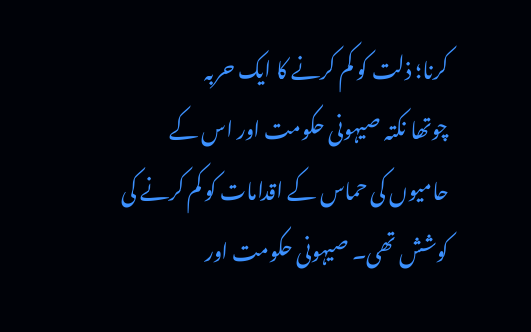کرنا؛ ذلت کو کم کرنے کا ایک حربہ
چوتھا نکتہ صیہونی حکومت اور اس کے حامیوں کی حماس کے اقدامات کو کم کرنے کی کوشش تھی۔ صیہونی حکومت اور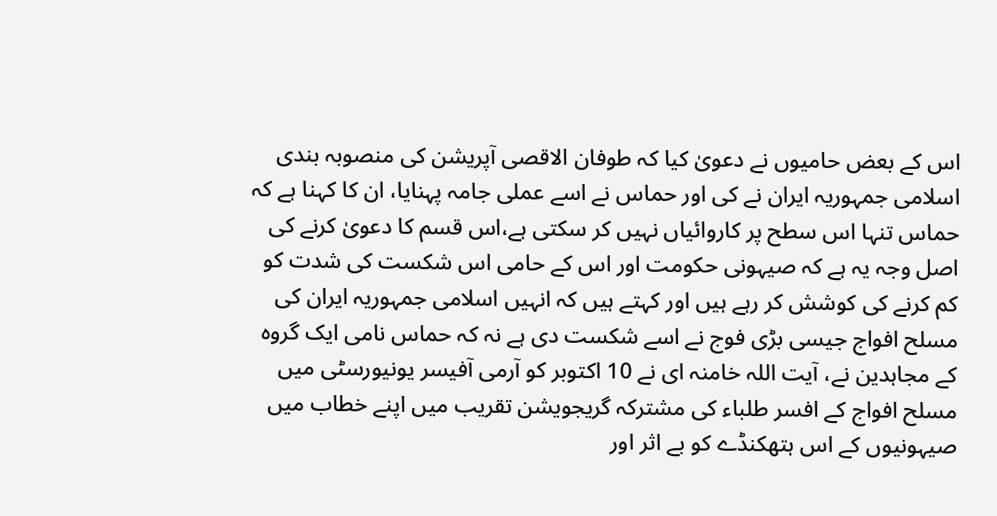اس کے بعض حامیوں نے دعویٰ کیا کہ طوفان الاقصی آپریشن کی منصوبہ بندی اسلامی جمہوریہ ایران نے کی اور حماس نے اسے عملی جامہ پہنایا، ان کا کہنا ہے کہ حماس تنہا اس سطح پر کاروائیاں نہیں کر سکتی ہے،اس قسم کا دعویٰ کرنے کی اصل وجہ یہ ہے کہ صیہونی حکومت اور اس کے حامی اس شکست کی شدت کو کم کرنے کی کوشش کر رہے ہیں اور کہتے ہیں کہ انہیں اسلامی جمہوریہ ایران کی مسلح افواج جیسی بڑی فوج نے اسے شکست دی ہے نہ کہ حماس نامی ایک گروہ کے مجاہدین نے، آیت اللہ خامنہ ای نے 10 اکتوبر کو آرمی آفیسر یونیورسٹی میں مسلح افواج کے افسر طلباء کی مشترکہ گریجویشن تقریب میں اپنے خطاب میں صیہونیوں کے اس ہتھکنڈے کو بے اثر اور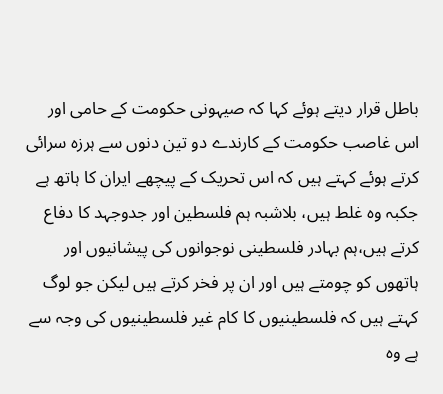باطل قرار دیتے ہوئے کہا کہ صیہونی حکومت کے حامی اور اس غاصب حکومت کے کارندے دو تین دنوں سے ہرزہ سرائی کرتے ہوئے کہتے ہیں کہ اس تحریک کے پیچھے ایران کا ہاتھ ہے جکبہ وہ غلط ہیں، بلاشبہ ہم فلسطین اور جدوجہد کا دفاع کرتے ہیں،ہم بہادر فلسطینی نوجوانوں کی پیشانیوں اور ہاتھوں کو چومتے ہیں اور ان پر فخر کرتے ہیں لیکن جو لوگ کہتے ہیں کہ فلسطینیوں کا کام غیر فلسطینیوں کی وجہ سے ہے وہ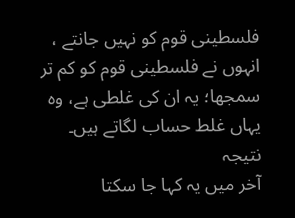فلسطینی قوم کو نہیں جانتے ، انہوں نے فلسطینی قوم کو کم تر سمجھا؛ یہ ان کی غلطی ہے، وہ یہاں غلط حساب لگاتے ہیں۔
نتیجہ
آخر میں یہ کہا جا سکتا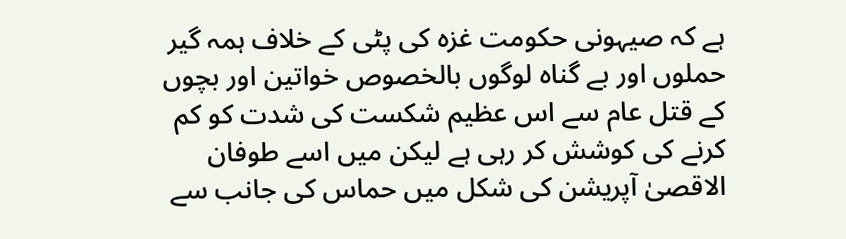ہے کہ صیہونی حکومت غزہ کی پٹی کے خلاف ہمہ گیر حملوں اور بے گناہ لوگوں بالخصوص خواتین اور بچوں کے قتل عام سے اس عظیم شکست کی شدت کو کم کرنے کی کوشش کر رہی ہے لیکن میں اسے طوفان الاقصیٰ آپریشن کی شکل میں حماس کی جانب سے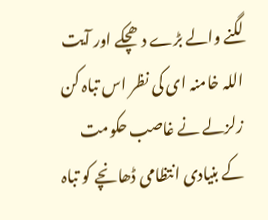لگنے والے بڑے دھچکے اور آیت اللہ خامنہ ای کی نظر اس تباہ کن زلزلے نے غاصب حکومت کے بنیادی انتظامی ڈھانچے کو تباہ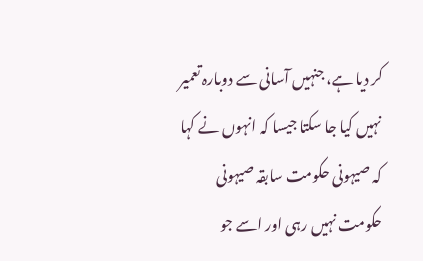کر دیا ہے، جنہیں آسانی سے دوبارہ تعمیر نہیں کیا جا سکتا جیسا کہ انہوں نے کہا کہ صیہونی حکومت سابقہ صیہونی حکومت نہیں رہی اور اسے جو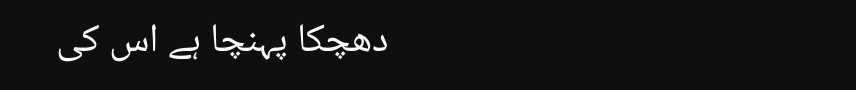دھچکا پہنچا ہے اس کی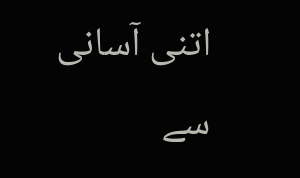اتنی آسانی سے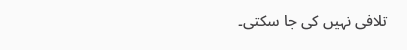تلافی نہیں کی جا سکتی۔